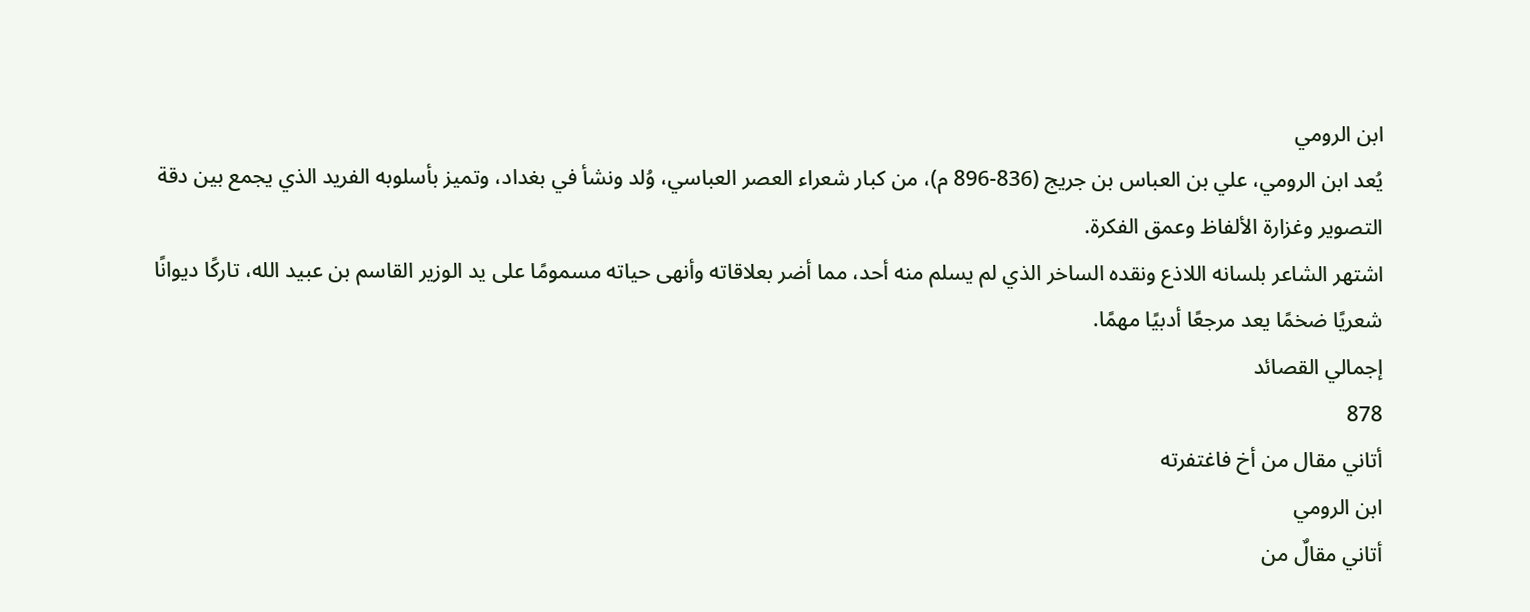ابن الرومي
يُعد ابن الرومي، علي بن العباس بن جريج (836-896 م)، من كبار شعراء العصر العباسي، وُلد ونشأ في بغداد، وتميز بأسلوبه الفريد الذي يجمع بين دقة التصوير وغزارة الألفاظ وعمق الفكرة.
اشتهر الشاعر بلسانه اللاذع ونقده الساخر الذي لم يسلم منه أحد، مما أضر بعلاقاته وأنهى حياته مسمومًا على يد الوزير القاسم بن عبيد الله، تاركًا ديوانًا شعريًا ضخمًا يعد مرجعًا أدبيًا مهمًا.
إجمالي القصائد
878
أتاني مقال من أخ فاغتفرته
ابن الرومي
أتاني مقالٌ من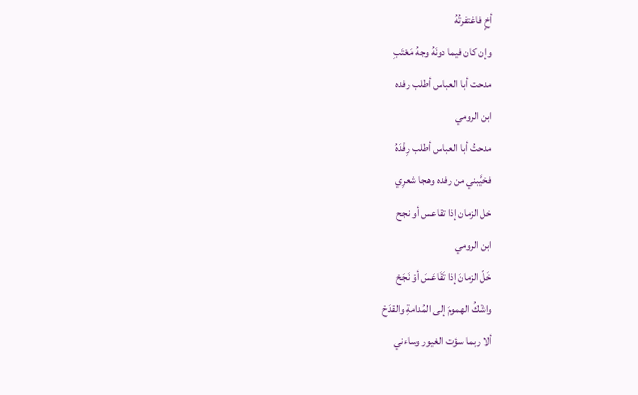أخٍ فاغتفرتُهُ
وإن كان فيما دونَهُ وجهُ مَعْتَبِ
مدحت أبا العباس أطلب رفده
ابن الرومي
مدحتُ أبا العباس أطلب رِفْدَهُ
فخيَّبني من رفده وهجا شعرِي
خل الزمان إذا تقاعس أو نجح
ابن الرومي
خَلّ الزمانَ إذا تَقَاعَسَ أوْ نَجَحْ
واشْكُ الهمومَ إلى المُدامةِ والقدَحْ
ألا ربما سؤت الغيور وساءني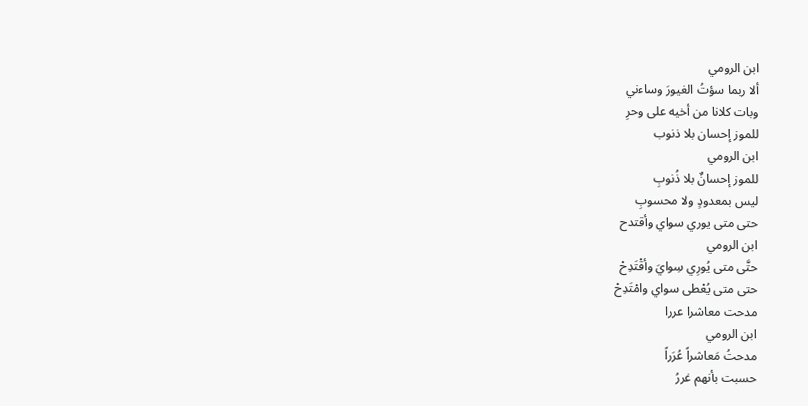ابن الرومي
ألا ربما سؤتُ الغيورَ وساءني
وبات كلانا من أخيه على وحرِ
للموز إحسان بلا ذنوب
ابن الرومي
للموز إحسانٌ بلا ذُنوبِ
ليس بمعدودٍ ولا محسوبِ
حتى متى يوري سواي وأقتدح
ابن الرومي
حتَّى متى يُورِي سِوايَ وأقْتَدِحْ
حتى متى يُعْطى سواي وامْتَدِحْ
مدحت معاشرا عررا
ابن الرومي
مدحتُ مَعاشراً عُرَراً
حسبت بأنهم غررُ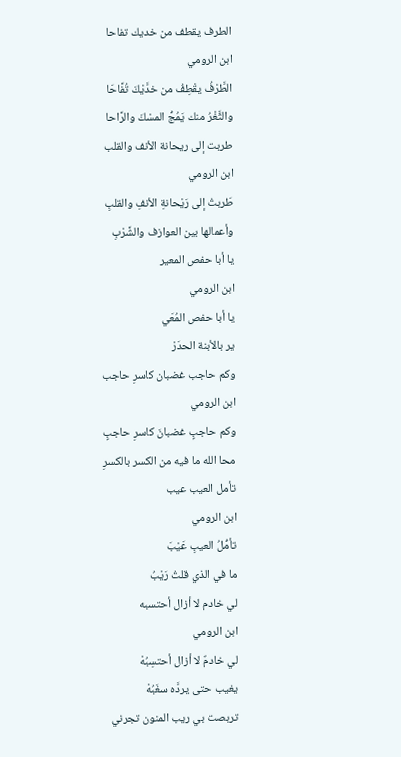الطرف يقطف من خديك تفاحا
ابن الرومي
الطَّرْفُ يقْطِفُ من خدَّيْكَ تُفَّاحَا
والثَّغْرُ منك يَمُجُّ المسْكَ والرَّاحا
طربت إلى ريحانة الأنف والقلب
ابن الرومي
طَربتُ إلى رَيْحانةِ الأنفِ والقلبِ
وأعمالها بين العوازف والشَّرْبِ
يا أبا حفص المعير
ابن الرومي
يا أبا حفص المُعَي
ير بالأبنة الحدَرْ
وكم حاجب غضبان كاسرِ حاجب
ابن الرومي
وكم حاجبٍ غضبانَ كاسرِ حاجبٍ
محا الله ما فيه من الكسر بالكسرِ
تأمل العيب عيب
ابن الرومي
تأمُّلُ العيبِ عَيْبَ
ما في الذي قلتُ رَيْبُ
لي خادم لا أزال أحتسبه
ابن الرومي
لي خادمٌ لا أزال أحتسِبُهْ
يغيب حتى يردَّه سغَبُهْ
تربصت بي ريب المنون تجرني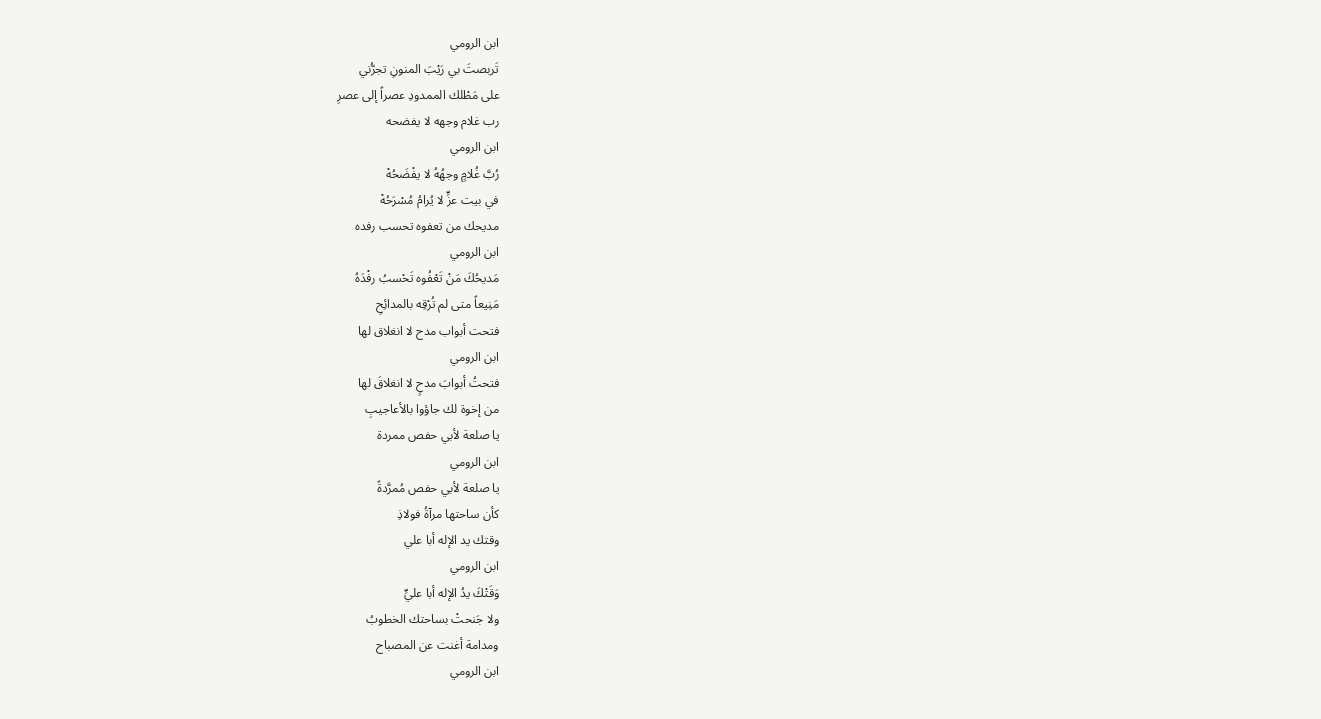ابن الرومي
تَربصتَ بي رَيْبَ المنونِ تجرُّني
على مَطْلك الممدودِ عصراً إلى عصرِ
رب غلام وجهه لا يفضحه
ابن الرومي
رُبَّ غُلامٍ وجهُهُ لا يفْضَحُهْ
في بيت عزٍّ لا يُرامُ مُسْرَحُهْ
مديحك من تعفوه تحسب رفده
ابن الرومي
مَديحُكَ مَنْ تَعْفُوه تَحْسبُ رفْدَهُ
مَنِيعاً متى لم تُرْقِه بالمدائِحِ
فتحت أبواب مدح لا انغلاق لها
ابن الرومي
فتحتُ أبوابَ مدحٍ لا انغلاقَ لها
من إخوة لك جاؤوا بالأعاجيبِ
يا صلعة لأبي حفص ممردة
ابن الرومي
يا صلعة لأبي حفص مُمرَّدةً
كأن ساحتها مرآةُ فولاذِ
وقتك يد الإله أبا علي
ابن الرومي
وَقَتْكَ يدُ الإله أبا عليٍّ
ولا جَنحتْ بساحتك الخطوبُ
ومدامة أغنت عن المصباح
ابن الرومي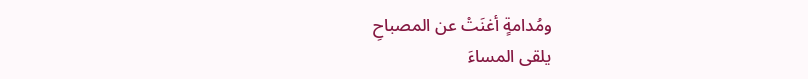ومُدامةٍ أغنَتْ عن المصباحِ
يلقى المساءَ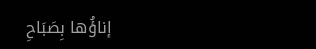إناؤُها بِصَبَاحِ